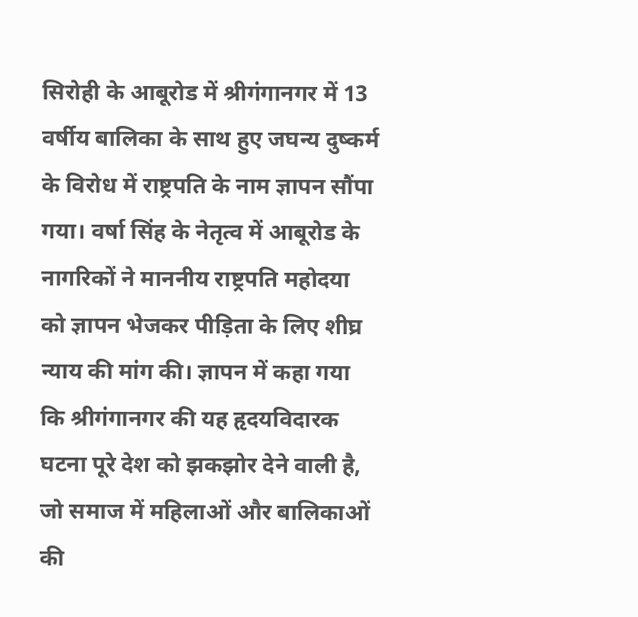सिरोही के आबूरोड में श्रीगंगानगर में 13 वर्षीय बालिका के साथ हुए जघन्य दुष्कर्म के विरोध में राष्ट्रपति के नाम ज्ञापन सौंपा गया। वर्षा सिंह के नेतृत्व में आबूरोड के नागरिकों ने माननीय राष्ट्रपति महोदया को ज्ञापन भेजकर पीड़िता के लिए शीघ्र न्याय की मांग की। ज्ञापन में कहा गया कि श्रीगंगानगर की यह हृदयविदारक घटना पूरे देश को झकझोर देने वाली है, जो समाज में महिलाओं और बालिकाओं की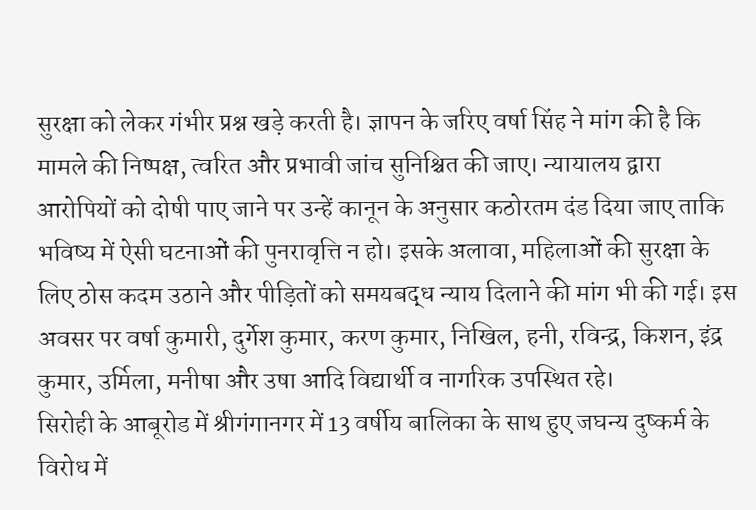सुरक्षा को लेकर गंभीर प्रश्न खड़े करती है। ज्ञापन के जरिए वर्षा सिंह ने मांग की है कि मामले की निष्पक्ष, त्वरित और प्रभावी जांच सुनिश्चित की जाए। न्यायालय द्वारा आरोपियों को दोषी पाए जाने पर उन्हें कानून के अनुसार कठोरतम दंड दिया जाए ताकि भविष्य में ऐसी घटनाओं की पुनरावृत्ति न हो। इसके अलावा, महिलाओं की सुरक्षा के लिए ठोस कदम उठाने और पीड़ितों को समयबद्ध न्याय दिलाने की मांग भी की गई। इस अवसर पर वर्षा कुमारी, दुर्गेश कुमार, करण कुमार, निखिल, हनी, रविन्द्र, किशन, इंद्र कुमार, उर्मिला, मनीषा और उषा आदि विद्यार्थी व नागरिक उपस्थित रहे।
सिरोही के आबूरोड में श्रीगंगानगर में 13 वर्षीय बालिका के साथ हुए जघन्य दुष्कर्म के विरोध में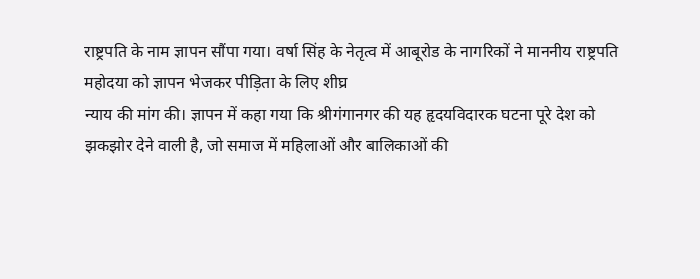राष्ट्रपति के नाम ज्ञापन सौंपा गया। वर्षा सिंह के नेतृत्व में आबूरोड के नागरिकों ने माननीय राष्ट्रपति महोदया को ज्ञापन भेजकर पीड़िता के लिए शीघ्र
न्याय की मांग की। ज्ञापन में कहा गया कि श्रीगंगानगर की यह हृदयविदारक घटना पूरे देश को झकझोर देने वाली है, जो समाज में महिलाओं और बालिकाओं की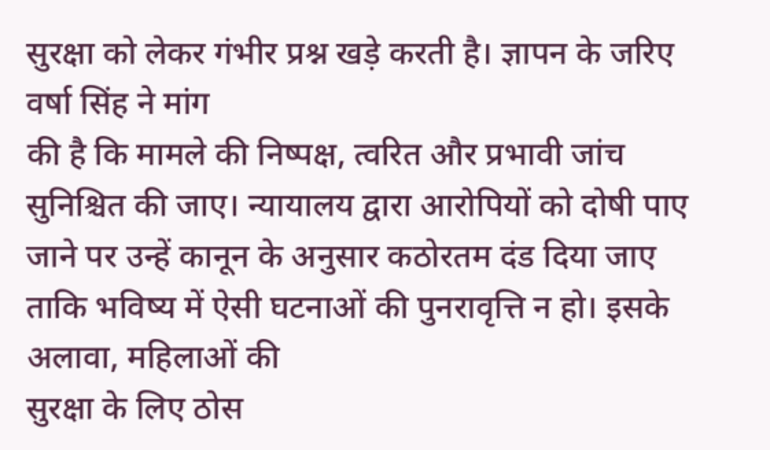सुरक्षा को लेकर गंभीर प्रश्न खड़े करती है। ज्ञापन के जरिए वर्षा सिंह ने मांग
की है कि मामले की निष्पक्ष, त्वरित और प्रभावी जांच सुनिश्चित की जाए। न्यायालय द्वारा आरोपियों को दोषी पाए जाने पर उन्हें कानून के अनुसार कठोरतम दंड दिया जाए ताकि भविष्य में ऐसी घटनाओं की पुनरावृत्ति न हो। इसके अलावा, महिलाओं की
सुरक्षा के लिए ठोस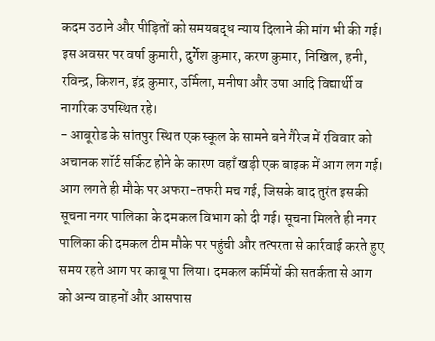कदम उठाने और पीड़ितों को समयबद्ध न्याय दिलाने की मांग भी की गई। इस अवसर पर वर्षा कुमारी, दुर्गेश कुमार, करण कुमार, निखिल, हनी, रविन्द्र, किशन, इंद्र कुमार, उर्मिला, मनीषा और उषा आदि विद्यार्थी व नागरिक उपस्थित रहे।
- आबूरोड के सांतपुर स्थित एक स्कूल के सामने बने गैरेज में रविवार को अचानक शॉर्ट सर्किट होने के कारण वहाँ खड़ी एक बाइक में आग लग गई। आग लगते ही मौके पर अफरा-तफरी मच गई, जिसके बाद तुरंत इसकी सूचना नगर पालिका के दमकल विभाग को दी गई। सूचना मिलते ही नगर पालिका की दमकल टीम मौके पर पहुंची और तत्परता से कार्रवाई करते हुए समय रहते आग पर काबू पा लिया। दमकल कर्मियों की सतर्कता से आग को अन्य वाहनों और आसपास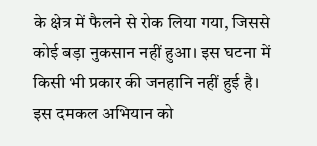के क्षेत्र में फैलने से रोक लिया गया, जिससे कोई बड़ा नुकसान नहीं हुआ। इस घटना में किसी भी प्रकार की जनहानि नहीं हुई है। इस दमकल अभियान को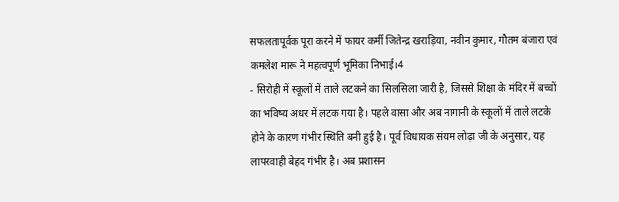सफलतापूर्वक पूरा करने में फायर कर्मी जितेन्द्र खराड़िया, नवीन कुमार, गौतम बंजारा एवं कमलेश मारू ने महत्वपूर्ण भूमिका निभाई।4
- सिरोही में स्कूलों में ताले लटकने का सिलसिला जारी है, जिससे शिक्षा के मंदिर में बच्चों का भविष्य अधर में लटक गया है। पहले वासा और अब नागानी के स्कूलों में ताले लटके होने के कारण गंभीर स्थिति बनी हुई है। पूर्व विधायक संयम लोढ़ा जी के अनुसार, यह लापरवाही बेहद गंभीर है। अब प्रशासन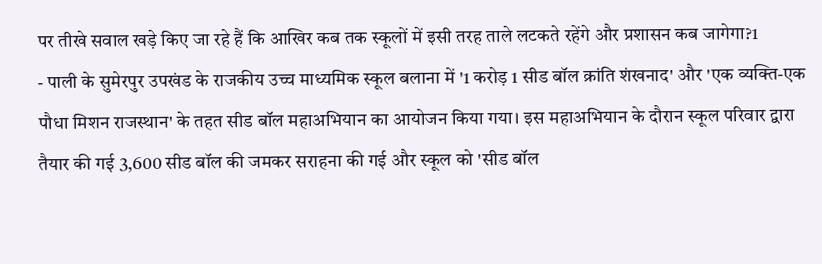पर तीखे सवाल खड़े किए जा रहे हैं कि आखिर कब तक स्कूलों में इसी तरह ताले लटकते रहेंगे और प्रशासन कब जागेगा?1
- पाली के सुमेरपुर उपखंड के राजकीय उच्च माध्यमिक स्कूल बलाना में '1 करोड़ 1 सीड बॉल क्रांति शंखनाद' और 'एक व्यक्ति-एक पौधा मिशन राजस्थान' के तहत सीड बॉल महाअभियान का आयोजन किया गया। इस महाअभियान के दौरान स्कूल परिवार द्वारा तैयार की गई 3,600 सीड बॉल की जमकर सराहना की गई और स्कूल को 'सीड बॉल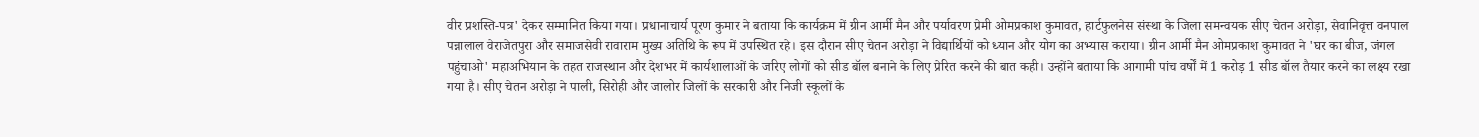वीर प्रशस्ति-पत्र' देकर सम्मानित किया गया। प्रधानाचार्य पूरण कुमार ने बताया कि कार्यक्रम में ग्रीन आर्मी मैन और पर्यावरण प्रेमी ओमप्रकाश कुमावत, हार्टफुलनेस संस्था के जिला समन्वयक सीए चेतन अरोड़ा, सेवानिवृत्त वनपाल पन्नालाल वेराजेतपुरा और समाजसेवी रावाराम मुख्य अतिथि के रूप में उपस्थित रहे। इस दौरान सीए चेतन अरोड़ा ने विद्यार्थियों को ध्यान और योग का अभ्यास कराया। ग्रीन आर्मी मैन ओमप्रकाश कुमावत ने 'घर का बीज, जंगल पहुंचाओ' महाअभियान के तहत राजस्थान और देशभर में कार्यशालाओं के जरिए लोगों को सीड बॉल बनाने के लिए प्रेरित करने की बात कही। उन्होंने बताया कि आगामी पांच वर्षों में 1 करोड़ 1 सीड बॉल तैयार करने का लक्ष्य रखा गया है। सीए चेतन अरोड़ा ने पाली, सिरोही और जालोर जिलों के सरकारी और निजी स्कूलों के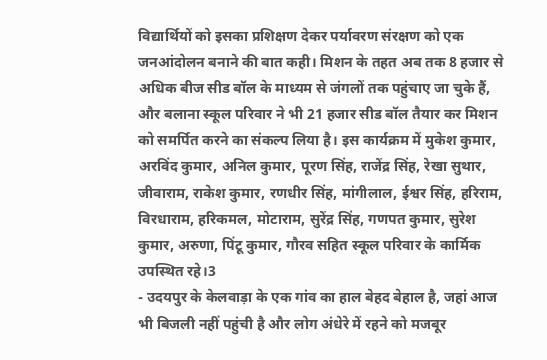विद्यार्थियों को इसका प्रशिक्षण देकर पर्यावरण संरक्षण को एक जनआंदोलन बनाने की बात कही। मिशन के तहत अब तक 8 हजार से अधिक बीज सीड बॉल के माध्यम से जंगलों तक पहुंचाए जा चुके हैं, और बलाना स्कूल परिवार ने भी 21 हजार सीड बॉल तैयार कर मिशन को समर्पित करने का संकल्प लिया है। इस कार्यक्रम में मुकेश कुमार, अरविंद कुमार, अनिल कुमार, पूरण सिंह, राजेंद्र सिंह, रेखा सुथार, जीवाराम, राकेश कुमार, रणधीर सिंह, मांगीलाल, ईश्वर सिंह, हरिराम, विरधाराम, हरिकमल, मोटाराम, सुरेंद्र सिंह, गणपत कुमार, सुरेश कुमार, अरुणा, पिंटू कुमार, गौरव सहित स्कूल परिवार के कार्मिक उपस्थित रहे।3
- उदयपुर के केलवाड़ा के एक गांव का हाल बेहद बेहाल है, जहां आज भी बिजली नहीं पहुंची है और लोग अंधेरे में रहने को मजबूर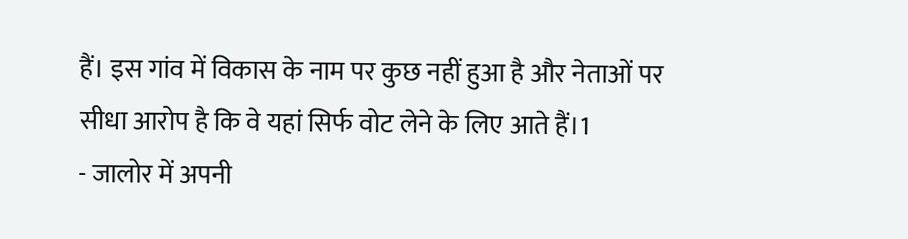हैं। इस गांव में विकास के नाम पर कुछ नहीं हुआ है और नेताओं पर सीधा आरोप है कि वे यहां सिर्फ वोट लेने के लिए आते हैं।1
- जालोर में अपनी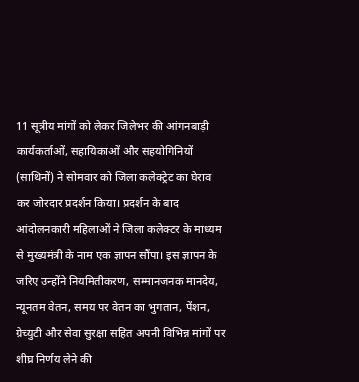11 सूत्रीय मांगों को लेकर जिलेभर की आंगनबाड़ी कार्यकर्ताओं, सहायिकाओं और सहयोगिनियों (साथिनों) ने सोमवार को जिला कलेक्ट्रेट का घेराव कर जोरदार प्रदर्शन किया। प्रदर्शन के बाद आंदोलनकारी महिलाओं ने जिला कलेक्टर के माध्यम से मुख्यमंत्री के नाम एक ज्ञापन सौंपा। इस ज्ञापन के जरिए उन्होंने नियमितीकरण, सम्मानजनक मानदेय, न्यूनतम वेतन, समय पर वेतन का भुगतान, पेंशन, ग्रेच्युटी और सेवा सुरक्षा सहित अपनी विभिन्न मांगों पर शीघ्र निर्णय लेने की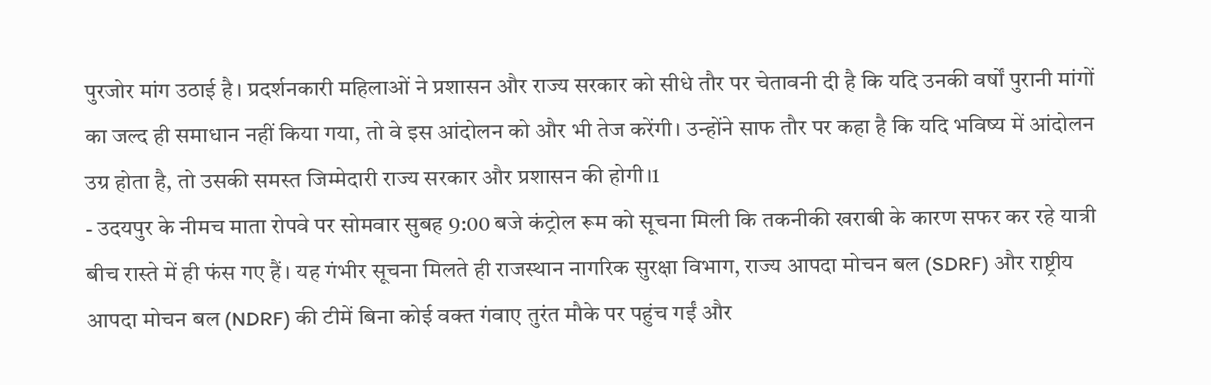पुरजोर मांग उठाई है। प्रदर्शनकारी महिलाओं ने प्रशासन और राज्य सरकार को सीधे तौर पर चेतावनी दी है कि यदि उनकी वर्षों पुरानी मांगों का जल्द ही समाधान नहीं किया गया, तो वे इस आंदोलन को और भी तेज करेंगी। उन्होंने साफ तौर पर कहा है कि यदि भविष्य में आंदोलन उग्र होता है, तो उसकी समस्त जिम्मेदारी राज्य सरकार और प्रशासन की होगी।1
- उदयपुर के नीमच माता रोपवे पर सोमवार सुबह 9:00 बजे कंट्रोल रूम को सूचना मिली कि तकनीकी खराबी के कारण सफर कर रहे यात्री बीच रास्ते में ही फंस गए हैं। यह गंभीर सूचना मिलते ही राजस्थान नागरिक सुरक्षा विभाग, राज्य आपदा मोचन बल (SDRF) और राष्ट्रीय आपदा मोचन बल (NDRF) की टीमें बिना कोई वक्त गंवाए तुरंत मौके पर पहुंच गईं और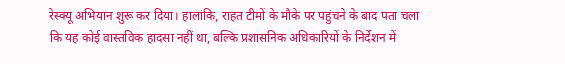रेस्क्यू अभियान शुरू कर दिया। हालांकि, राहत टीमों के मौके पर पहुंचने के बाद पता चला कि यह कोई वास्तविक हादसा नहीं था, बल्कि प्रशासनिक अधिकारियों के निर्देशन में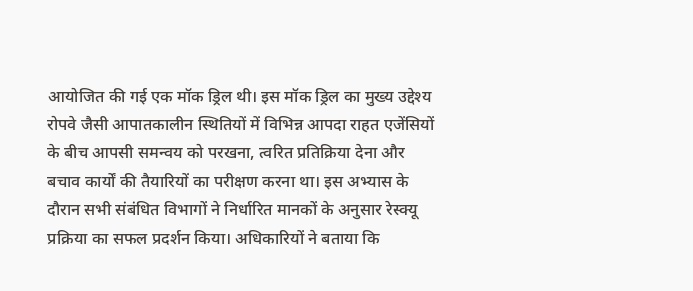आयोजित की गई एक मॉक ड्रिल थी। इस मॉक ड्रिल का मुख्य उद्देश्य रोपवे जैसी आपातकालीन स्थितियों में विभिन्न आपदा राहत एजेंसियों के बीच आपसी समन्वय को परखना, त्वरित प्रतिक्रिया देना और बचाव कार्यों की तैयारियों का परीक्षण करना था। इस अभ्यास के दौरान सभी संबंधित विभागों ने निर्धारित मानकों के अनुसार रेस्क्यू प्रक्रिया का सफल प्रदर्शन किया। अधिकारियों ने बताया कि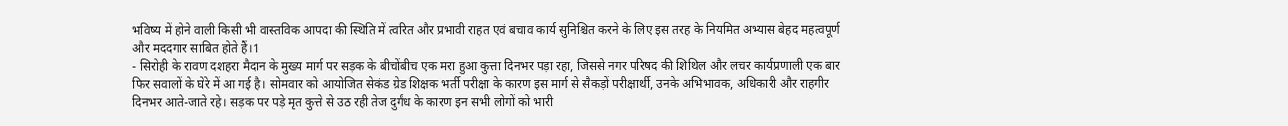भविष्य में होने वाली किसी भी वास्तविक आपदा की स्थिति में त्वरित और प्रभावी राहत एवं बचाव कार्य सुनिश्चित करने के लिए इस तरह के नियमित अभ्यास बेहद महत्वपूर्ण और मददगार साबित होते हैं।1
- सिरोही के रावण दशहरा मैदान के मुख्य मार्ग पर सड़क के बीचोंबीच एक मरा हुआ कुत्ता दिनभर पड़ा रहा, जिससे नगर परिषद की शिथिल और लचर कार्यप्रणाली एक बार फिर सवालों के घेरे में आ गई है। सोमवार को आयोजित सेकंड ग्रेड शिक्षक भर्ती परीक्षा के कारण इस मार्ग से सैकड़ों परीक्षार्थी, उनके अभिभावक, अधिकारी और राहगीर दिनभर आते-जाते रहे। सड़क पर पड़े मृत कुत्ते से उठ रही तेज दुर्गंध के कारण इन सभी लोगों को भारी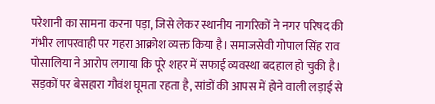परेशानी का सामना करना पड़ा, जिसे लेकर स्थानीय नागरिकों ने नगर परिषद की गंभीर लापरवाही पर गहरा आक्रोश व्यक्त किया है। समाजसेवी गोपाल सिंह राव पोसालिया ने आरोप लगाया कि पूरे शहर में सफाई व्यवस्था बदहाल हो चुकी है। सड़कों पर बेसहारा गौवंश घूमता रहता है, सांडों की आपस में होने वाली लड़ाई से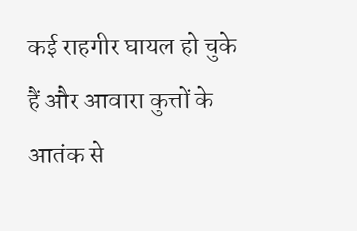कई राहगीर घायल हो चुके हैं और आवारा कुत्तों के आतंक से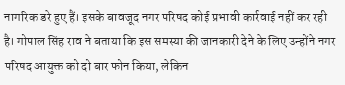नागरिक डरे हुए हैं। इसके बावजूद नगर परिषद कोई प्रभावी कार्रवाई नहीं कर रही है। गोपाल सिंह राव ने बताया कि इस समस्या की जानकारी देने के लिए उन्होंने नगर परिषद आयुक्त को दो बार फोन किया, लेकिन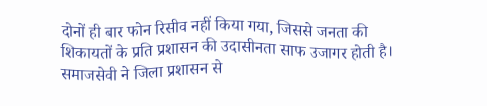दोनों ही बार फोन रिसीव नहीं किया गया, जिससे जनता की शिकायतों के प्रति प्रशासन की उदासीनता साफ उजागर होती है। समाजसेवी ने जिला प्रशासन से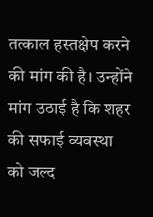तत्काल हस्तक्षेप करने की मांग की है। उन्होंने मांग उठाई है कि शहर की सफाई व्यवस्था को जल्द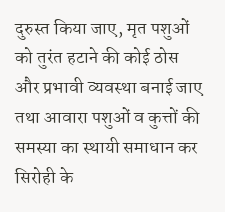दुरुस्त किया जाए, मृत पशुओं को तुरंत हटाने की कोई ठोस और प्रभावी व्यवस्था बनाई जाए तथा आवारा पशुओं व कुत्तों की समस्या का स्थायी समाधान कर सिरोही के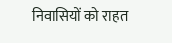निवासियों को राहत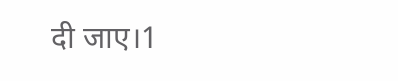दी जाए।1